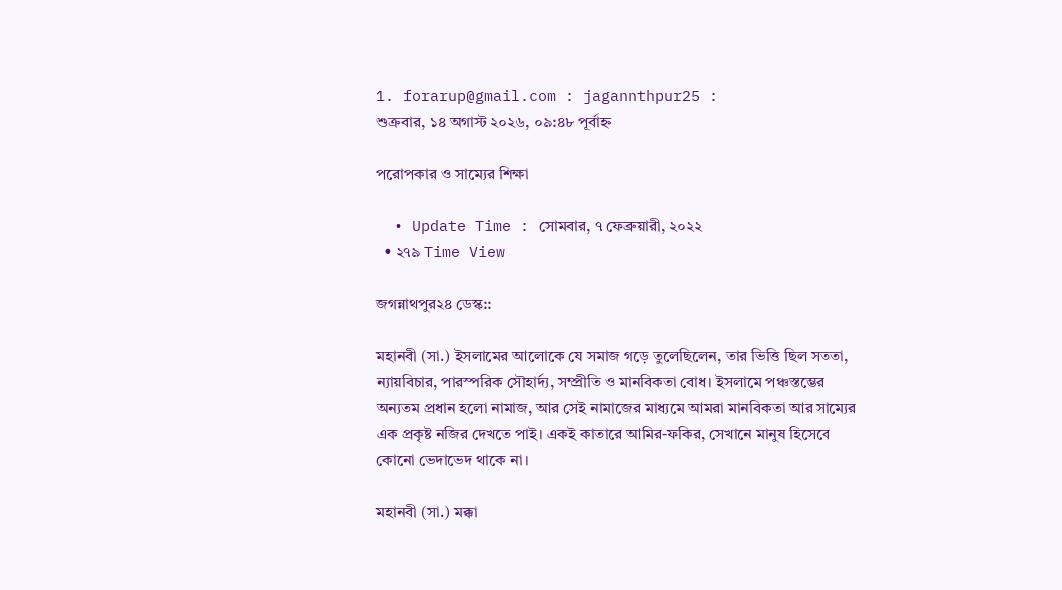1. forarup@gmail.com : jagannthpur25 :
শুক্রবার, ১৪ অগাস্ট ২০২৬, ০৯:৪৮ পূর্বাহ্ন

পরোপকার ও সাম্যের শিক্ষা

  • Update Time : সোমবার, ৭ ফেব্রুয়ারী, ২০২২
  • ২৭৯ Time View

জগন্নাথপুর২৪ ডেস্ক::

মহানবী (সা.) ইসলামের আলোকে যে সমাজ গড়ে তুলেছিলেন, তার ভিত্তি ছিল সততা, ন্যায়বিচার, পারস্পরিক সৌহার্দ্য, সম্প্রীতি ও মানবিকতা বোধ। ইসলামে পঞ্চস্তম্ভের অন্যতম প্রধান হলো নামাজ, আর সেই নামাজের মাধ্যমে আমরা মানবিকতা আর সাম্যের এক প্রকৃষ্ট নজির দেখতে পাই। একই কাতারে আমির-ফকির, সেখানে মানুষ হিসেবে কোনো ভেদাভেদ থাকে না।

মহানবী (সা.) মক্কা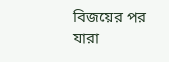বিজয়ের পর যারা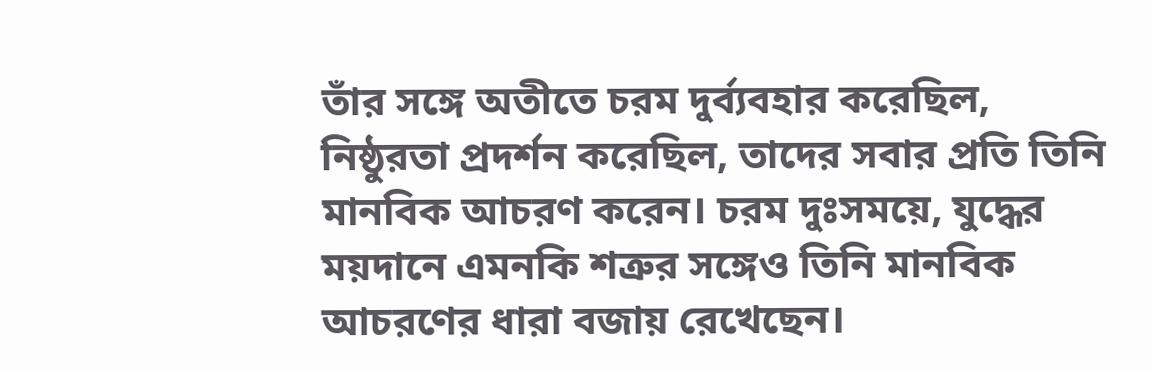তাঁর সঙ্গে অতীতে চরম দুর্ব্যবহার করেছিল, নিষ্ঠুরতা প্রদর্শন করেছিল, তাদের সবার প্রতি তিনি মানবিক আচরণ করেন। চরম দুঃসময়ে, যুদ্ধের ময়দানে এমনকি শত্রুর সঙ্গেও তিনি মানবিক আচরণের ধারা বজায় রেখেছেন।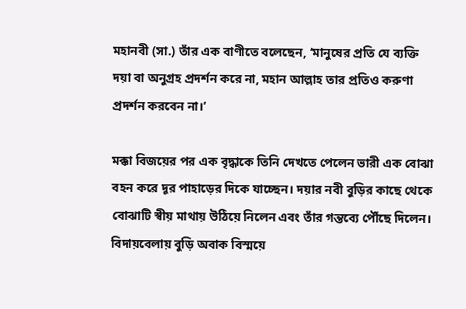মহানবী (সা.) তাঁর এক বাণীতে বলেছেন, ‘মানুষের প্রতি যে ব্যক্তি দয়া বা অনুগ্রহ প্রদর্শন করে না, মহান আল্লাহ তার প্রতিও করুণা প্রদর্শন করবেন না।’

মক্কা বিজয়ের পর এক বৃদ্ধাকে তিনি দেখতে পেলেন ভারী এক বোঝা বহন করে দূর পাহাড়ের দিকে যাচ্ছেন। দয়ার নবী বুড়ির কাছে থেকে বোঝাটি স্বীয় মাথায় উঠিয়ে নিলেন এবং তাঁর গন্তব্যে পৌঁছে দিলেন। বিদায়বেলায় বুড়ি অবাক বিস্ময়ে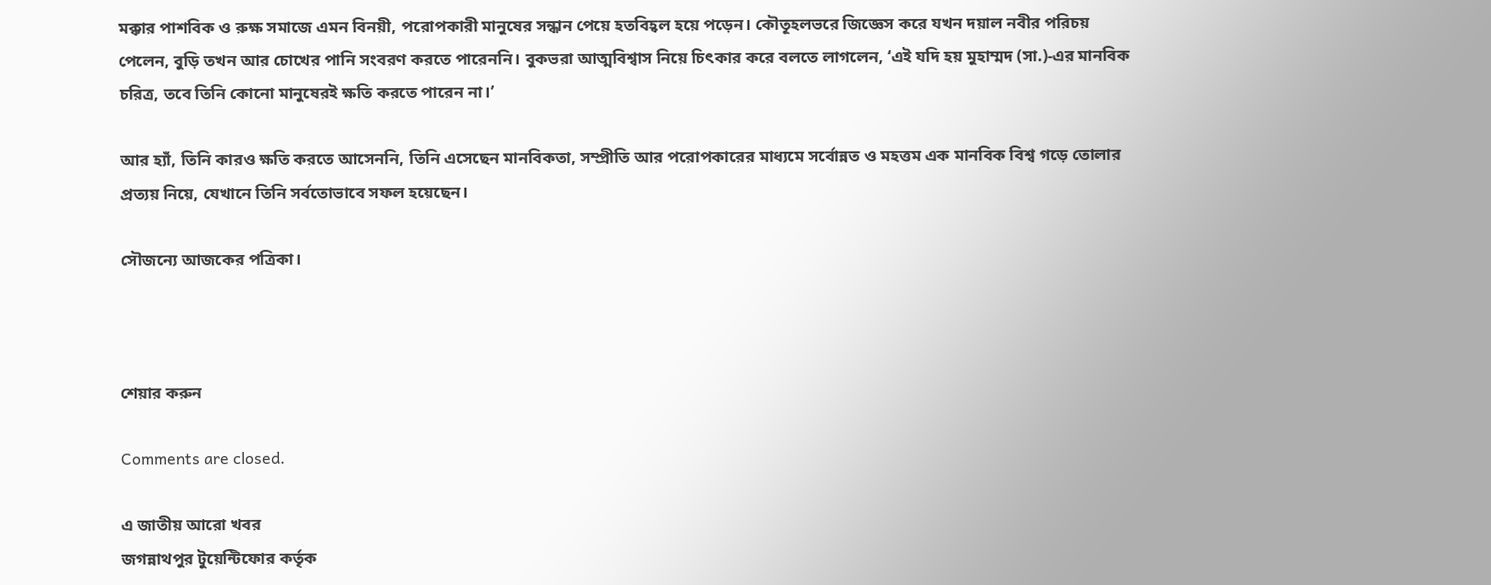মক্কার পাশবিক ও রুক্ষ সমাজে এমন বিনয়ী, পরোপকারী মানুষের সন্ধান পেয়ে হতবিহ্বল হয়ে পড়েন। কৌতূহলভরে জিজ্ঞেস করে যখন দয়াল নবীর পরিচয় পেলেন, বুড়ি তখন আর চোখের পানি সংবরণ করতে পারেননি। বুকভরা আত্মবিশ্বাস নিয়ে চিৎকার করে বলতে লাগলেন, ‘এই যদি হয় মুহাম্মদ (সা.)-এর মানবিক চরিত্র, তবে তিনি কোনো মানুষেরই ক্ষতি করতে পারেন না।’

আর হ্যাঁ, তিনি কারও ক্ষতি করতে আসেননি, তিনি এসেছেন মানবিকতা, সম্প্রীতি আর পরোপকারের মাধ্যমে সর্বোন্নত ও মহত্তম এক মানবিক বিশ্ব গড়ে তোলার প্রত্যয় নিয়ে, যেখানে তিনি সর্বতোভাবে সফল হয়েছেন।

সৌজন্যে আজকের পত্রিকা।



শেয়ার করুন

Comments are closed.

এ জাতীয় আরো খবর
জগন্নাথপুর টুয়েন্টিফোর কর্তৃক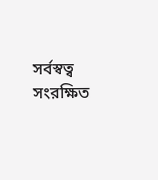সর্বস্বত্ব সংরক্ষিত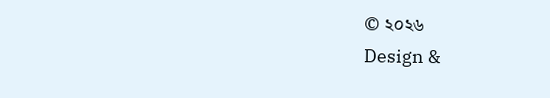© ২০২৬
Design &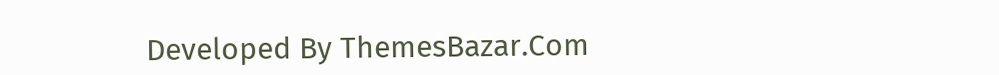Developed By ThemesBazar.Com